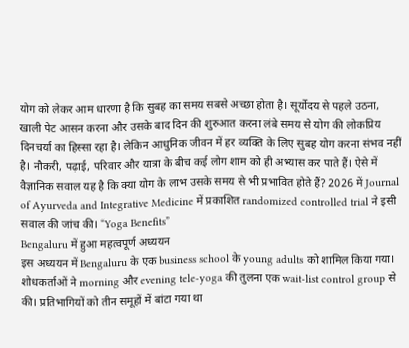योग को लेकर आम धारणा है कि सुबह का समय सबसे अच्छा होता है। सूर्योदय से पहले उठना, खाली पेट आसन करना और उसके बाद दिन की शुरुआत करना लंबे समय से योग की लोकप्रिय दिनचर्या का हिस्सा रहा है। लेकिन आधुनिक जीवन में हर व्यक्ति के लिए सुबह योग करना संभव नहीं है। नौकरी, पढ़ाई, परिवार और यात्रा के बीच कई लोग शाम को ही अभ्यास कर पाते हैं। ऐसे में वैज्ञानिक सवाल यह है कि क्या योग के लाभ उसके समय से भी प्रभावित होते हैं? 2026 में Journal of Ayurveda and Integrative Medicine में प्रकाशित randomized controlled trial ने इसी सवाल की जांच की। “Yoga Benefits”
Bengaluru में हुआ महत्वपूर्ण अध्ययन
इस अध्ययन में Bengaluru के एक business school के young adults को शामिल किया गया। शोधकर्ताओं ने morning और evening tele-yoga की तुलना एक wait-list control group से की। प्रतिभागियों को तीन समूहों में बांटा गया था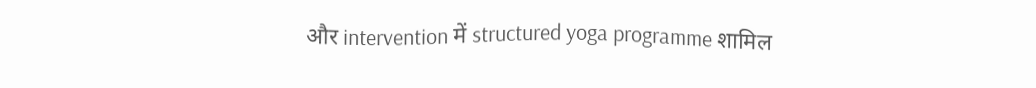और intervention में structured yoga programme शामिल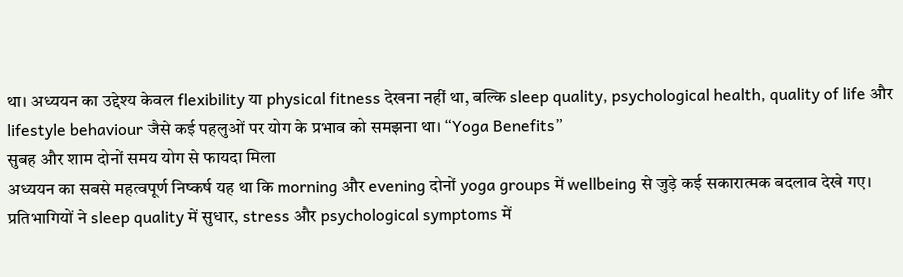था। अध्ययन का उद्देश्य केवल flexibility या physical fitness देखना नहीं था, बल्कि sleep quality, psychological health, quality of life और lifestyle behaviour जैसे कई पहलुओं पर योग के प्रभाव को समझना था। “Yoga Benefits”
सुबह और शाम दोनों समय योग से फायदा मिला
अध्ययन का सबसे महत्वपूर्ण निष्कर्ष यह था कि morning और evening दोनों yoga groups में wellbeing से जुड़े कई सकारात्मक बदलाव देखे गए। प्रतिभागियों ने sleep quality में सुधार, stress और psychological symptoms में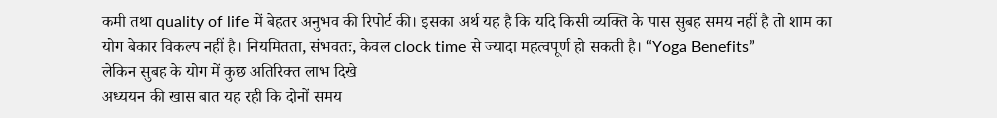कमी तथा quality of life में बेहतर अनुभव की रिपोर्ट की। इसका अर्थ यह है कि यदि किसी व्यक्ति के पास सुबह समय नहीं है तो शाम का योग बेकार विकल्प नहीं है। नियमितता, संभवतः, केवल clock time से ज्यादा महत्वपूर्ण हो सकती है। “Yoga Benefits”
लेकिन सुबह के योग में कुछ अतिरिक्त लाभ दिखे
अध्ययन की खास बात यह रही कि दोनों समय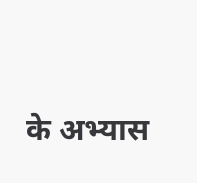के अभ्यास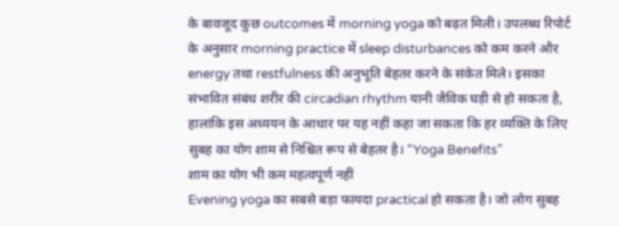के बावजूद कुछ outcomes में morning yoga को बढ़त मिली। उपलब्ध रिपोर्ट के अनुसार morning practice में sleep disturbances को कम करने और energy तथा restfulness की अनुभूति बेहतर करने के संकेत मिले। इसका संभावित संबंध शरीर की circadian rhythm यानी जैविक घड़ी से हो सकता है, हालांकि इस अध्ययन के आधार पर यह नहीं कहा जा सकता कि हर व्यक्ति के लिए सुबह का योग शाम से निश्चित रूप से बेहतर है। “Yoga Benefits”
शाम का योग भी कम महत्वपूर्ण नहीं
Evening yoga का सबसे बड़ा फायदा practical हो सकता है। जो लोग सुबह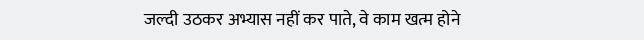जल्दी उठकर अभ्यास नहीं कर पाते, वे काम खत्म होने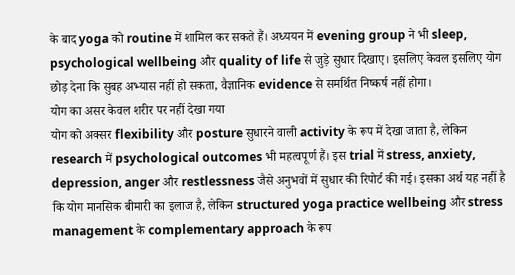के बाद yoga को routine में शामिल कर सकते हैं। अध्ययन में evening group ने भी sleep, psychological wellbeing और quality of life से जुड़े सुधार दिखाए। इसलिए केवल इसलिए योग छोड़ देना कि सुबह अभ्यास नहीं हो सकता, वैज्ञानिक evidence से समर्थित निष्कर्ष नहीं होगा।
योग का असर केवल शरीर पर नहीं देखा गया
योग को अक्सर flexibility और posture सुधारने वाली activity के रूप में देखा जाता है, लेकिन research में psychological outcomes भी महत्वपूर्ण हैं। इस trial में stress, anxiety, depression, anger और restlessness जैसे अनुभवों में सुधार की रिपोर्ट की गई। इसका अर्थ यह नहीं है कि योग मानसिक बीमारी का इलाज है, लेकिन structured yoga practice wellbeing और stress management के complementary approach के रूप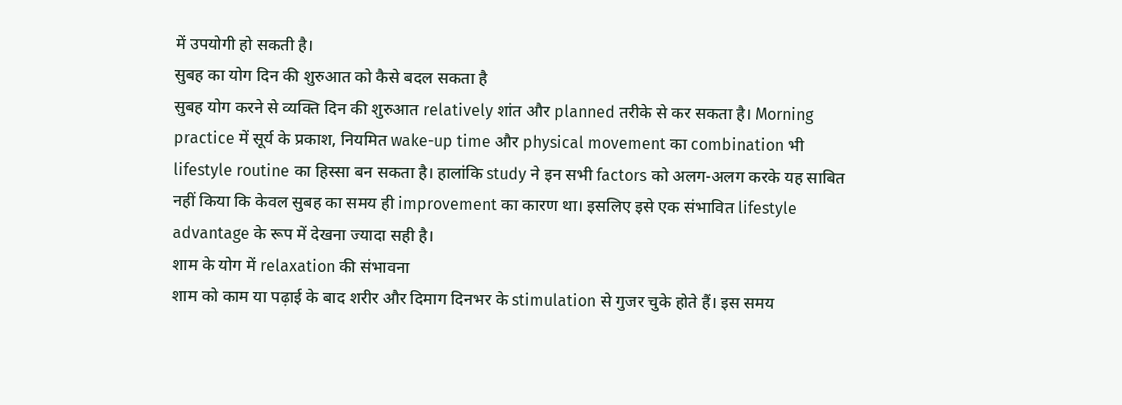में उपयोगी हो सकती है।
सुबह का योग दिन की शुरुआत को कैसे बदल सकता है
सुबह योग करने से व्यक्ति दिन की शुरुआत relatively शांत और planned तरीके से कर सकता है। Morning practice में सूर्य के प्रकाश, नियमित wake-up time और physical movement का combination भी lifestyle routine का हिस्सा बन सकता है। हालांकि study ने इन सभी factors को अलग-अलग करके यह साबित नहीं किया कि केवल सुबह का समय ही improvement का कारण था। इसलिए इसे एक संभावित lifestyle advantage के रूप में देखना ज्यादा सही है।
शाम के योग में relaxation की संभावना
शाम को काम या पढ़ाई के बाद शरीर और दिमाग दिनभर के stimulation से गुजर चुके होते हैं। इस समय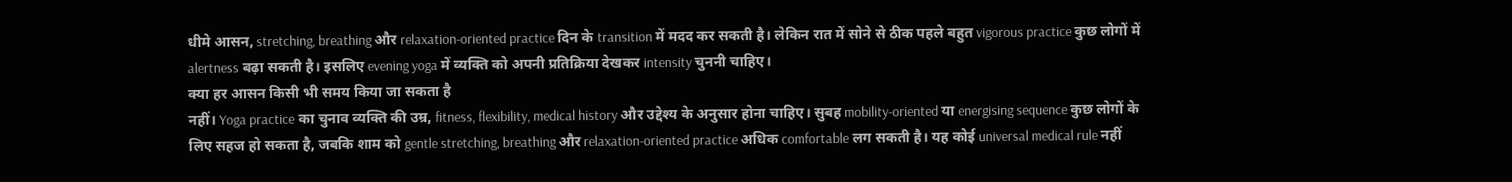धीमे आसन, stretching, breathing और relaxation-oriented practice दिन के transition में मदद कर सकती है। लेकिन रात में सोने से ठीक पहले बहुत vigorous practice कुछ लोगों में alertness बढ़ा सकती है। इसलिए evening yoga में व्यक्ति को अपनी प्रतिक्रिया देखकर intensity चुननी चाहिए।
क्या हर आसन किसी भी समय किया जा सकता है
नहीं। Yoga practice का चुनाव व्यक्ति की उम्र, fitness, flexibility, medical history और उद्देश्य के अनुसार होना चाहिए। सुबह mobility-oriented या energising sequence कुछ लोगों के लिए सहज हो सकता है, जबकि शाम को gentle stretching, breathing और relaxation-oriented practice अधिक comfortable लग सकती है। यह कोई universal medical rule नहीं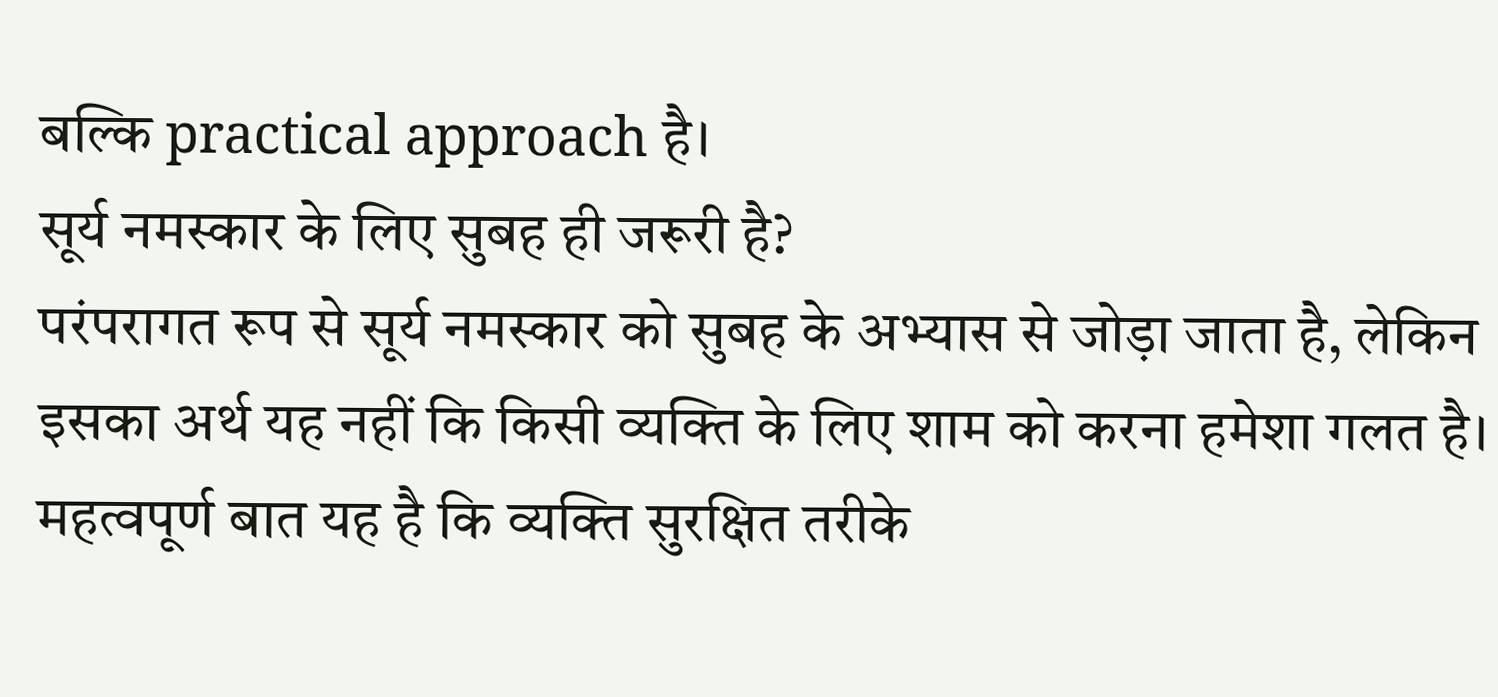बल्कि practical approach है।
सूर्य नमस्कार के लिए सुबह ही जरूरी है?
परंपरागत रूप से सूर्य नमस्कार को सुबह के अभ्यास से जोड़ा जाता है, लेकिन इसका अर्थ यह नहीं कि किसी व्यक्ति के लिए शाम को करना हमेशा गलत है। महत्वपूर्ण बात यह है कि व्यक्ति सुरक्षित तरीके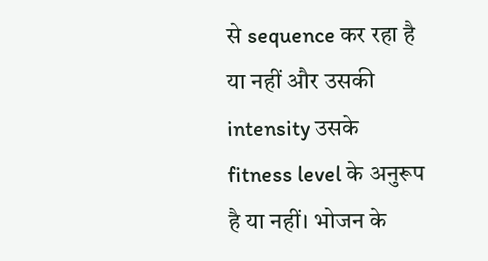से sequence कर रहा है या नहीं और उसकी intensity उसके fitness level के अनुरूप है या नहीं। भोजन के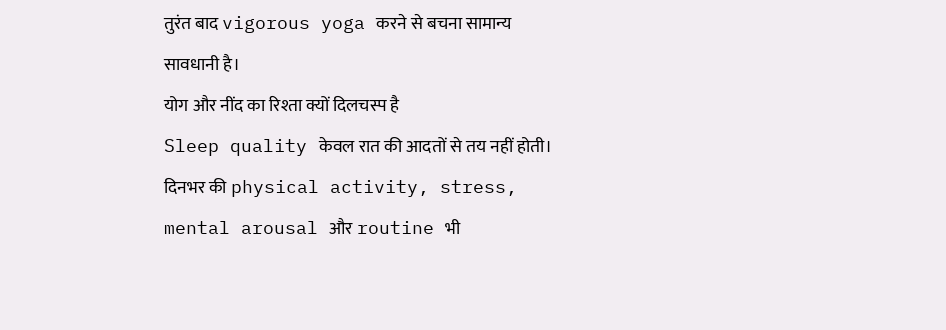तुरंत बाद vigorous yoga करने से बचना सामान्य सावधानी है।
योग और नींद का रिश्ता क्यों दिलचस्प है
Sleep quality केवल रात की आदतों से तय नहीं होती। दिनभर की physical activity, stress, mental arousal और routine भी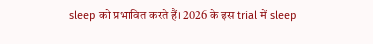sleep को प्रभावित करते हैं। 2026 के इस trial में sleep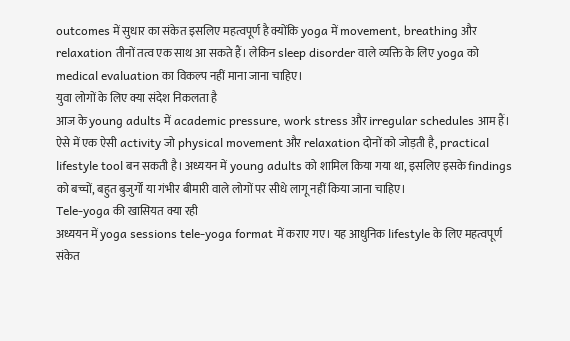outcomes में सुधार का संकेत इसलिए महत्वपूर्ण है क्योंकि yoga में movement, breathing और relaxation तीनों तत्व एक साथ आ सकते हैं। लेकिन sleep disorder वाले व्यक्ति के लिए yoga को medical evaluation का विकल्प नहीं माना जाना चाहिए।
युवा लोगों के लिए क्या संदेश निकलता है
आज के young adults में academic pressure, work stress और irregular schedules आम हैं। ऐसे में एक ऐसी activity जो physical movement और relaxation दोनों को जोड़ती है, practical lifestyle tool बन सकती है। अध्ययन में young adults को शामिल किया गया था, इसलिए इसके findings को बच्चों, बहुत बुजुर्गों या गंभीर बीमारी वाले लोगों पर सीधे लागू नहीं किया जाना चाहिए।
Tele-yoga की खासियत क्या रही
अध्ययन में yoga sessions tele-yoga format में कराए गए। यह आधुनिक lifestyle के लिए महत्वपूर्ण संकेत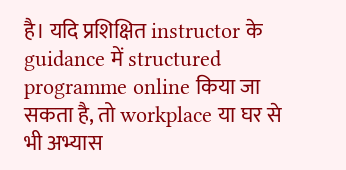है। यदि प्रशिक्षित instructor के guidance में structured programme online किया जा सकता है, तो workplace या घर से भी अभ्यास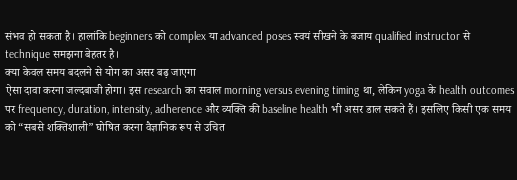संभव हो सकता है। हालांकि beginners को complex या advanced poses स्वयं सीखने के बजाय qualified instructor से technique समझना बेहतर है।
क्या केवल समय बदलने से योग का असर बढ़ जाएगा
ऐसा दावा करना जल्दबाजी होगा। इस research का सवाल morning versus evening timing था, लेकिन yoga के health outcomes पर frequency, duration, intensity, adherence और व्यक्ति की baseline health भी असर डाल सकते हैं। इसलिए किसी एक समय को “सबसे शक्तिशाली” घोषित करना वैज्ञानिक रूप से उचित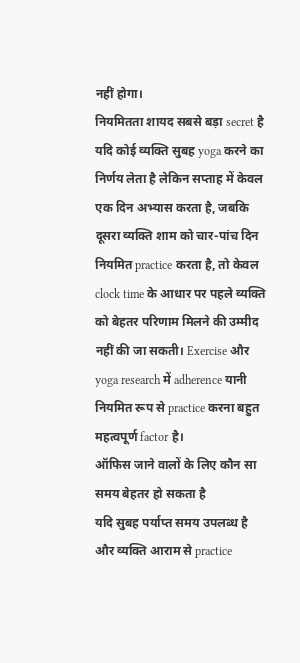नहीं होगा।
नियमितता शायद सबसे बड़ा secret है
यदि कोई व्यक्ति सुबह yoga करने का निर्णय लेता है लेकिन सप्ताह में केवल एक दिन अभ्यास करता है, जबकि दूसरा व्यक्ति शाम को चार-पांच दिन नियमित practice करता है, तो केवल clock time के आधार पर पहले व्यक्ति को बेहतर परिणाम मिलने की उम्मीद नहीं की जा सकती। Exercise और yoga research में adherence यानी नियमित रूप से practice करना बहुत महत्वपूर्ण factor है।
ऑफिस जाने वालों के लिए कौन सा समय बेहतर हो सकता है
यदि सुबह पर्याप्त समय उपलब्ध है और व्यक्ति आराम से practice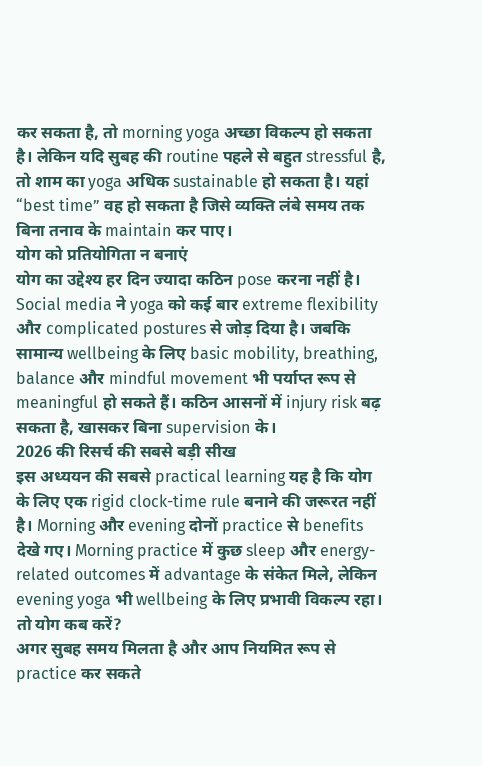कर सकता है, तो morning yoga अच्छा विकल्प हो सकता है। लेकिन यदि सुबह की routine पहले से बहुत stressful है, तो शाम का yoga अधिक sustainable हो सकता है। यहां “best time” वह हो सकता है जिसे व्यक्ति लंबे समय तक बिना तनाव के maintain कर पाए।
योग को प्रतियोगिता न बनाएं
योग का उद्देश्य हर दिन ज्यादा कठिन pose करना नहीं है। Social media ने yoga को कई बार extreme flexibility और complicated postures से जोड़ दिया है। जबकि सामान्य wellbeing के लिए basic mobility, breathing, balance और mindful movement भी पर्याप्त रूप से meaningful हो सकते हैं। कठिन आसनों में injury risk बढ़ सकता है, खासकर बिना supervision के।
2026 की रिसर्च की सबसे बड़ी सीख
इस अध्ययन की सबसे practical learning यह है कि योग के लिए एक rigid clock-time rule बनाने की जरूरत नहीं है। Morning और evening दोनों practice से benefits देखे गए। Morning practice में कुछ sleep और energy-related outcomes में advantage के संकेत मिले, लेकिन evening yoga भी wellbeing के लिए प्रभावी विकल्प रहा।
तो योग कब करें?
अगर सुबह समय मिलता है और आप नियमित रूप से practice कर सकते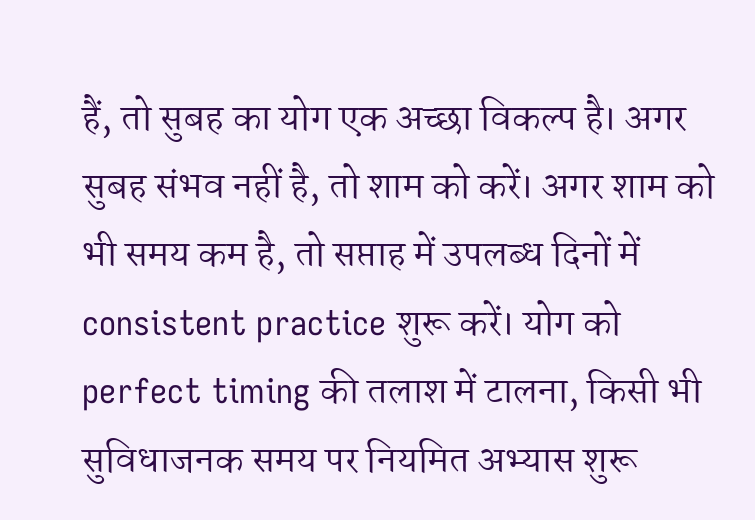हैं, तो सुबह का योग एक अच्छा विकल्प है। अगर सुबह संभव नहीं है, तो शाम को करें। अगर शाम को भी समय कम है, तो सप्ताह में उपलब्ध दिनों में consistent practice शुरू करें। योग को perfect timing की तलाश में टालना, किसी भी सुविधाजनक समय पर नियमित अभ्यास शुरू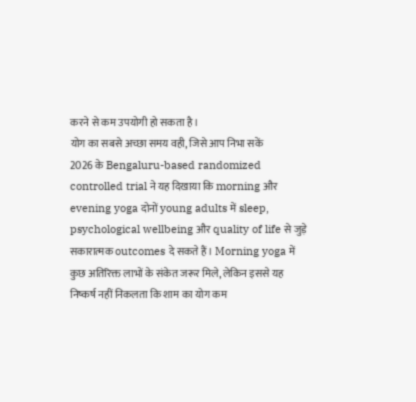करने से कम उपयोगी हो सकता है।
योग का सबसे अच्छा समय वही, जिसे आप निभा सकें
2026 के Bengaluru-based randomized controlled trial ने यह दिखाया कि morning और evening yoga दोनों young adults में sleep, psychological wellbeing और quality of life से जुड़े सकारात्मक outcomes दे सकते हैं। Morning yoga में कुछ अतिरिक्त लाभों के संकेत जरूर मिले, लेकिन इससे यह निष्कर्ष नहीं निकलता कि शाम का योग कम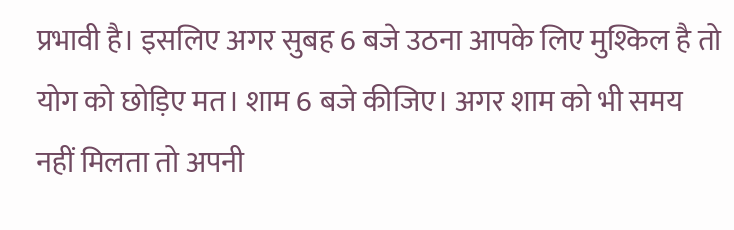प्रभावी है। इसलिए अगर सुबह 6 बजे उठना आपके लिए मुश्किल है तो योग को छोड़िए मत। शाम 6 बजे कीजिए। अगर शाम को भी समय नहीं मिलता तो अपनी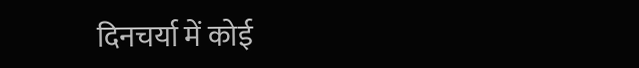दिनचर्या में कोई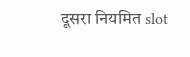दूसरा नियमित slot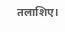तलाशिए।